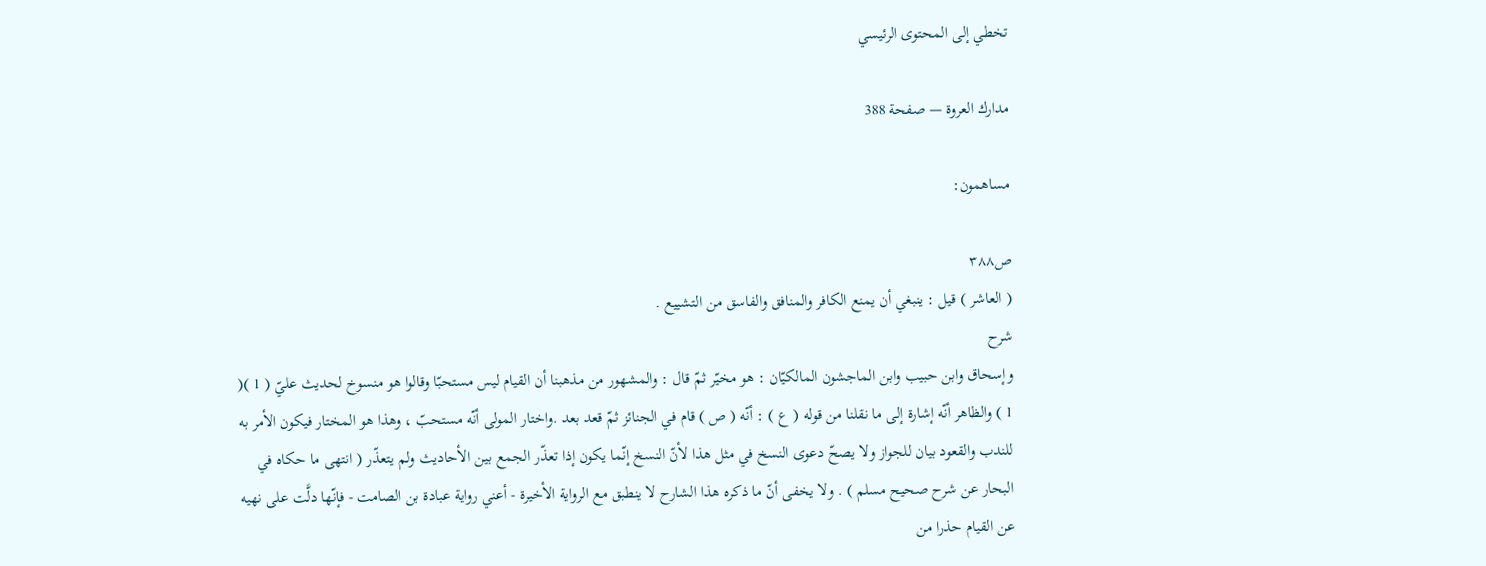تخطي إلى المحتوى الرئيسي

مدارك العروة — صفحة 388

مساهمون:

ص٣٨٨
( العاشر ) قيل : ينبغي أن يمنع الكافر والمنافق والفاسق من التشييع .
شرح
وإسحاق وابن حبيب وابن الماجشون المالكيّان : هو مخيّر ثمّ قال : والمشهور من مذهبنا أن القيام ليس مستحبّا وقالوا هو منسوخ لحديث عليّ ( 1 )( 1 ) والظاهر أنّه إشارة إلى ما نقلنا من قوله ( ع ) : أنّه ( ص ) قام في الجنائز ثمّ قعد بعد .واختار المولى أنّه مستحبّ ، وهذا هو المختار فيكون الأمر به للندب والقعود بيان للجواز ولا يصحّ دعوى النسخ في مثل هذا لأنّ النسخ إنّما يكون إذا تعذّر الجمع بين الأحاديث ولم يتعذّر ( انتهى ما حكاه في البحار عن شرح صحيح مسلم ) . ولا يخفى أنّ ما ذكره هذا الشارح لا ينطبق مع الرواية الأخيرة - أعني رواية عبادة بن الصامت - فإنّها دلَّت على نهيه عن القيام حذرا من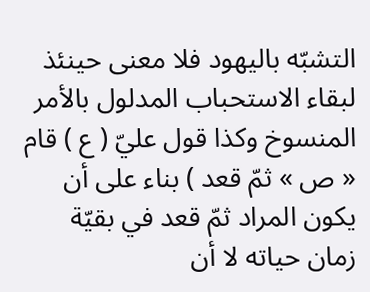التشبّه باليهود فلا معنى حينئذ لبقاء الاستحباب المدلول بالأمر المنسوخ وكذا قول عليّ ( ع ) قام « ص » ثمّ قعد ) بناء على أن يكون المراد ثمّ قعد في بقيّة زمان حياته لا أن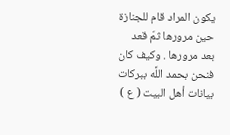يكون المراد قام للجنازة حين مرورها ثمّ قعد بعد مرورها . وكيف كان فنحن بحمد اللَّه ببركات بيانات أهل البيت ( ع )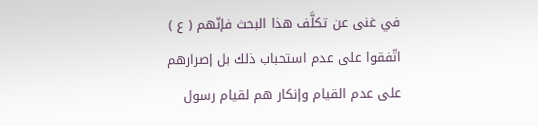في غنى عن تكلَّف هذا البحث فإنّهم ( ع ) اتّفقوا على عدم استحباب ذلك بل إصرارهم على عدم القيام وإنكار هم لقيام رسول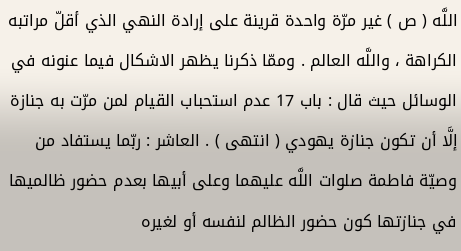اللَّه ( ص ) غير مرّة واحدة قرينة على إرادة النهي الذي أقلّ مراتبه الكراهة ، واللَّه العالم . وممّا ذكرنا يظهر الاشكال فيما عنونه في الوسائل حيث قال : باب 17 عدم استحباب القيام لمن مرّت به جنازة إلَّا أن تكون جنازة يهودي ( انتهى ) . العاشر : ربّما يستفاد من وصيّة فاطمة صلوات اللَّه عليهما وعلى أبيها بعدم حضور ظالميها في جنازتها كون حضور الظالم لنفسه أو لغيره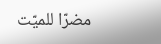مضرّا للميّت